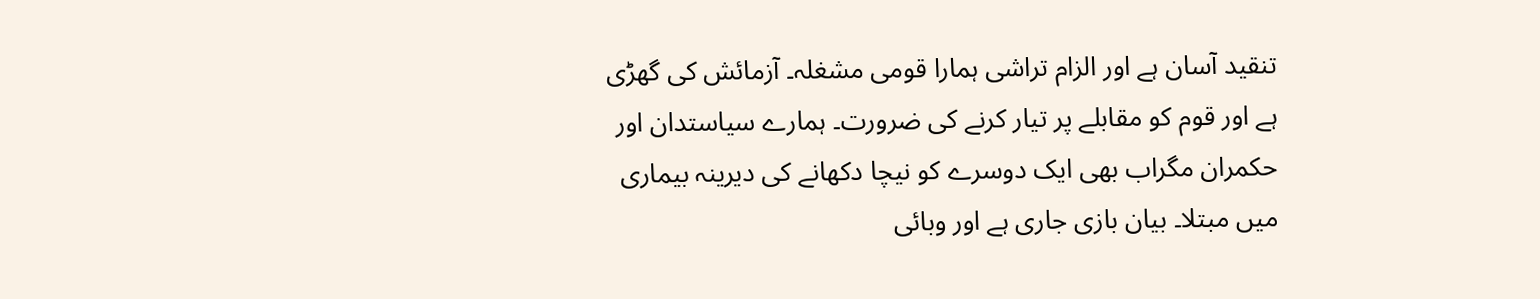تنقید آسان ہے اور الزام تراشی ہمارا قومی مشغلہ۔ آزمائش کی گھڑی ہے اور قوم کو مقابلے پر تیار کرنے کی ضرورت۔ ہمارے سیاستدان اور حکمران مگراب بھی ایک دوسرے کو نیچا دکھانے کی دیرینہ بیماری میں مبتلا۔ بیان بازی جاری ہے اور وبائی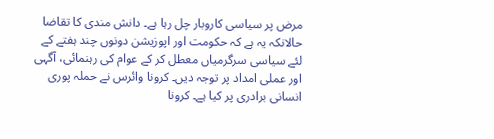مرض پر سیاسی کاروبار چل رہا ہے۔ دانش مندی کا تقاضا حالانکہ یہ ہے کہ حکومت اور اپوزیشن دونوں چند ہفتے کے لئے سیاسی سرگرمیاں معطل کر کے عوام کی رہنمائی، آگہی اور عملی امداد پر توجہ دیں۔ کرونا وائرس نے حملہ پوری انسانی برادری پر کیا ہے۔ کرونا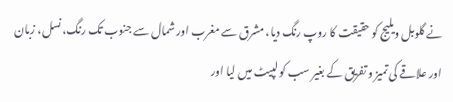نے گلوبل ویلیج کو حقیقت کا روپ رنگ دیا، مشرق سے مغرب اور شمال سے جنوب تک رنگ، نسل، زبان اور علاقے کی تمیز و تفریق کے بغیر سب کو لپیٹ میں لیا اور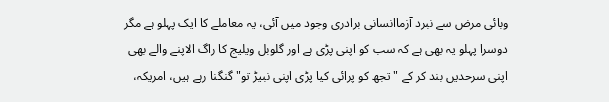وبائی مرض سے نبرد آزماانسانی برادری وجود میں آئی، یہ معاملے کا ایک پہلو ہے مگر دوسرا پہلو یہ بھی ہے کہ سب کو اپنی پڑی ہے اور گلوبل ویلیج کا راگ الاپنے والے بھی اپنی سرحدیں بند کر کے "تجھ کو پرائی کیا پڑی اپنی نبیڑ تو" گنگنا رہے ہیں، امریکہ،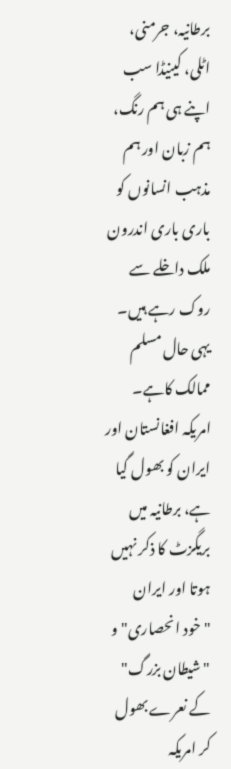برطانیہ، جرمنی، اٹلی، کینیڈا سب اپنے ہی ہم رنگ، ہم زبان اور ہم مذہب انسانوں کو باری باری اندرون ملک داخلے سے روک رہے ہیں۔ یہی حال مسلم ممالک کاہے۔ امریکہ افغانستان اور ایران کو بھول گیا ہے، برطانیہ میں بریگزٹ کا ذکر نہیں ہوتا اور ایران "خود انحصاری" و "شیطان بزرگ" کے نعرے بھول کر امریکہ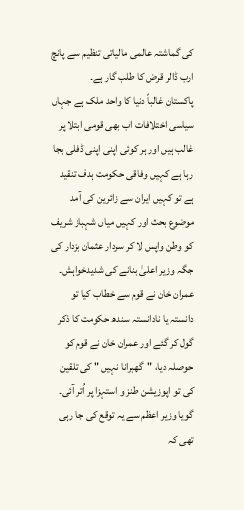کی گماشتہ عالمی مالیاتی تنظیم سے پانچ ارب ڈالر قرض کا طلب گار ہے۔
پاکستان غالباً دنیا کا واحد ملک ہے جہاں سیاسی اختلافات اب بھی قومی ابتلا پر غالب ہیں اور ہر کوئی اپنی اپنی ڈفلی بجا رہا ہے کہیں وفاقی حکومت ہدف تنقید ہے تو کہیں ایران سے زائرین کی آمد موضوع بحث اور کہیں میاں شہباز شریف کو وطن واپس لا کر سردار عثمان بزدار کی جگہ وزیر اعلیٰ بنانے کی شدیدخواہش۔ عمران خان نے قوم سے خطاب کیا تو دانستہ یا نادانستہ سندھ حکومت کا ذکر گول کر گئے اور عمران خان نے قوم کو حوصلہ دیا، "گھبرانا نہیں " کی تلقین کی تو اپوزیشن طنز و استہزا پر اُتر آئی۔ گویا وزیر اعظم سے یہ توقع کی جا رہی تھی کہ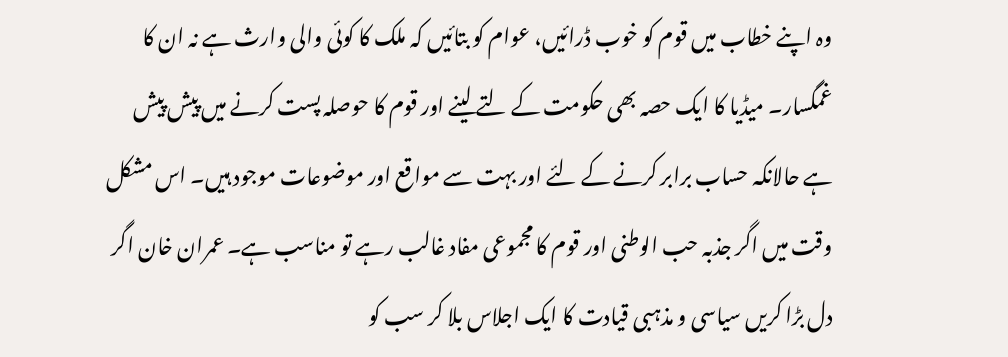وہ اپنے خطاب میں قوم کو خوب ڈرائیں، عوام کو بتائیں کہ ملک کا کوئی والی وارث ہے نہ ان کا غمگسار۔ میڈیا کا ایک حصہ بھی حکومت کے لتے لینے اور قوم کا حوصلہ پست کرنے میں پیش پیش ہے حالانکہ حساب برابر کرنے کے لئے اور بہت سے مواقع اور موضوعات موجود ہیں۔ اس مشکل وقت میں اگر جذبہ حب الوطنی اور قوم کا مجموعی مفاد غالب رہے تو مناسب ہے۔ عمران خان اگر دل بڑا کریں سیاسی و مذہبی قیادت کا ایک اجلاس بلا کر سب کو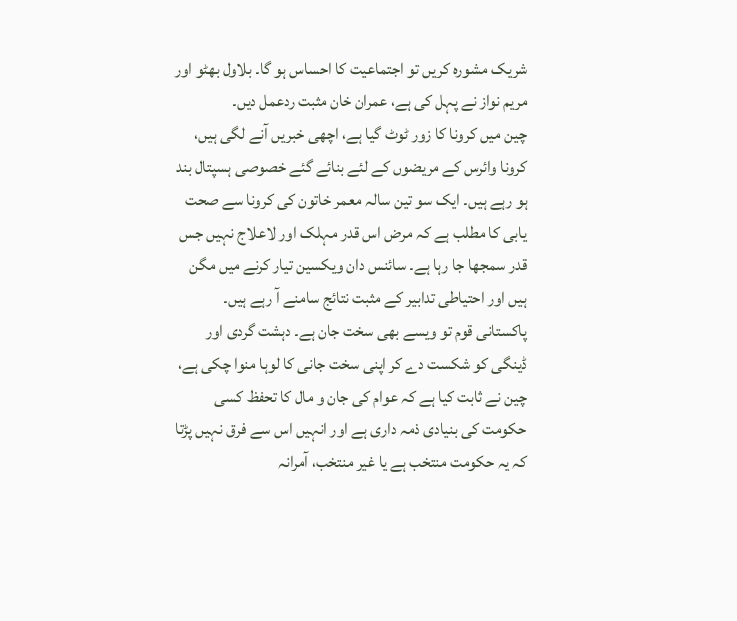شریک مشورہ کریں تو اجتماعیت کا احساس ہو گا۔ بلاول بھٹو اور مریم نواز نے پہل کی ہے، عمران خان مثبت ردعمل دیں۔
چین میں کرونا کا زور ٹوٹ گیا ہے، اچھی خبریں آنے لگی ہیں، کرونا وائرس کے مریضوں کے لئے بنائے گئے خصوصی ہسپتال بند ہو رہے ہیں۔ ایک سو تین سالہ معمر خاتون کی کرونا سے صحت یابی کا مطلب ہے کہ مرض اس قدر مہلک اور لاعلاج نہیں جس قدر سمجھا جا رہا ہے۔ سائنس دان ویکسین تیار کرنے میں مگن ہیں اور احتیاطی تدابیر کے مثبت نتائج سامنے آ رہے ہیں۔ پاکستانی قوم تو ویسے بھی سخت جان ہے۔ دہشت گردی اور ڈینگی کو شکست دے کر اپنی سخت جانی کا لوہا منوا چکی ہے، چین نے ثابت کیا ہے کہ عوام کی جان و مال کا تحفظ کسی حکومت کی بنیادی ذمہ داری ہے اور انہیں اس سے فرق نہیں پڑتا کہ یہ حکومت منتخب ہے یا غیر منتخب، آمرانہ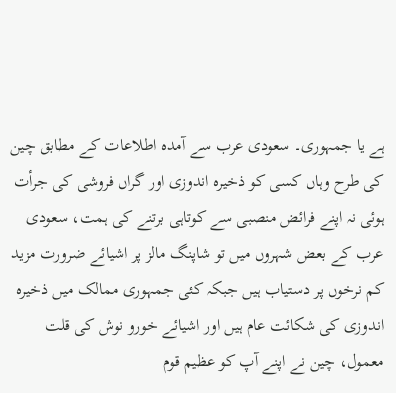ہے یا جمہوری۔ سعودی عرب سے آمدہ اطلاعات کے مطابق چین کی طرح وہاں کسی کو ذخیرہ اندوزی اور گراں فروشی کی جرأت ہوئی نہ اپنے فرائض منصبی سے کوتاہی برتنے کی ہمت، سعودی عرب کے بعض شہروں میں تو شاپنگ مالز پر اشیائے ضرورت مزید کم نرخوں پر دستیاب ہیں جبکہ کئی جمہوری ممالک میں ذخیرہ اندوزی کی شکائت عام ہیں اور اشیائے خورو نوش کی قلت معمول، چین نے اپنے آپ کو عظیم قوم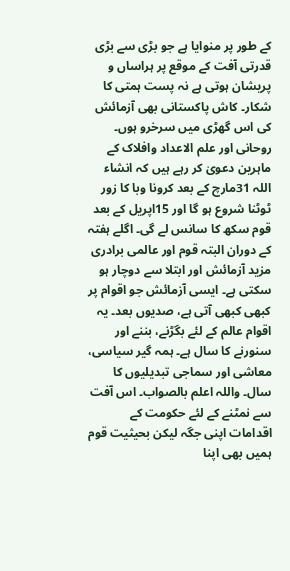کے طور پر منوایا ہے جو بڑی سے بڑی قدرتی آفت کے موقع پر ہراساں و پریشان ہوتی ہے نہ پست ہمتی کا شکار۔ کاش پاکستانی بھی آزمائش کی اس گھڑی میں سرخرو ہوں۔
روحانی اور علم الاعداد وافلاک کے ماہرین دعویٰ کر رہے ہیں کہ انشاء اللہ 31مارچ کے بعد کرونا وبا کا زور ٹوٹنا شروع ہو گا اور 15اپریل کے بعد قوم سکھ کا سانس لے گی۔ اگلے ہفتہ کے دوران البتہ قوم اور عالمی برادری مزید آزمائش اور ابتلا سے دوچار ہو سکتی ہے۔ ایسی آزمائش جو اقوام پر کبھی کبھی آتی ہے، صدیوں بعد۔ یہ اقوام عالم کے لئے بگڑنے، بننے اور سنورنے کا سال ہے۔ ہمہ گیر سیاسی، معاشی اور سماجی تبدیلیوں کا سال۔ واللہ اعلم بالصواب۔ اس آفت سے نمٹنے کے لئے حکومت کے اقدامات اپنی جگہ لیکن بحیثیت قوم ہمیں بھی اپنا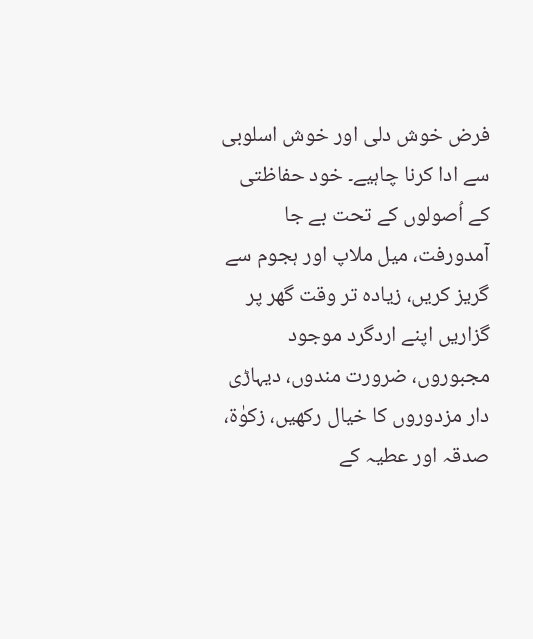فرض خوش دلی اور خوش اسلوبی سے ادا کرنا چاہیے۔ خود حفاظتی کے اُصولوں کے تحت بے جا آمدورفت، میل ملاپ اور ہجوم سے گریز کریں، زیادہ تر وقت گھر پر گزاریں اپنے اردگرد موجود مجبوروں، ضرورت مندوں، دیہاڑی دار مزدوروں کا خیال رکھیں، زکوٰۃ، صدقہ اور عطیہ کے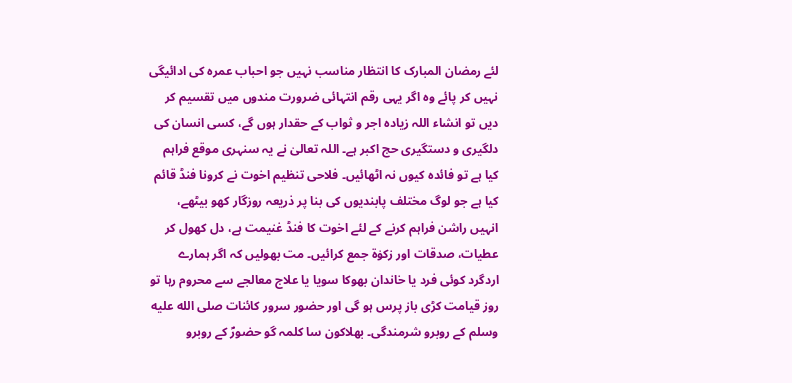لئے رمضان المبارک کا انتظار مناسب نہیں جو احباب عمرہ کی ادائیگی نہیں کر پائے وہ اگر یہی رقم انتہائی ضرورت مندوں میں تقسیم کر دیں تو انشاء اللہ زیادہ اجر و ثواب کے حقدار ہوں گے، کسی انسان کی دلگیری و دستگیری حج اکبر ہے۔ اللہ تعالیٰ نے یہ سنہری موقع فراہم کیا ہے تو فائدہ کیوں نہ اٹھائیں۔ فلاحی تنظیم اخوت نے کرونا فنڈ قائم کیا ہے جو لوگ مختلف پابندیوں کی بنا پر ذریعہ روزگار کھو بیٹھے، انہیں راشن فراہم کرنے کے لئے اخوت کا فنڈ غنیمت ہے، دل کھول کر عطیات، صدقات اور زکوٰۃ جمع کرائیں۔ مت بھولیں کہ اگر ہمارے اردگرد کوئی فرد یا خاندان بھوکا سویا یا علاج معالجے سے محروم رہا تو روز قیامت کڑی باز پرس ہو گی اور حضور سرور کائنات صلى الله عليه وسلم کے روبرو شرمندگی۔ بھلاکون سا کلمہ گو حضورؐ کے روبرو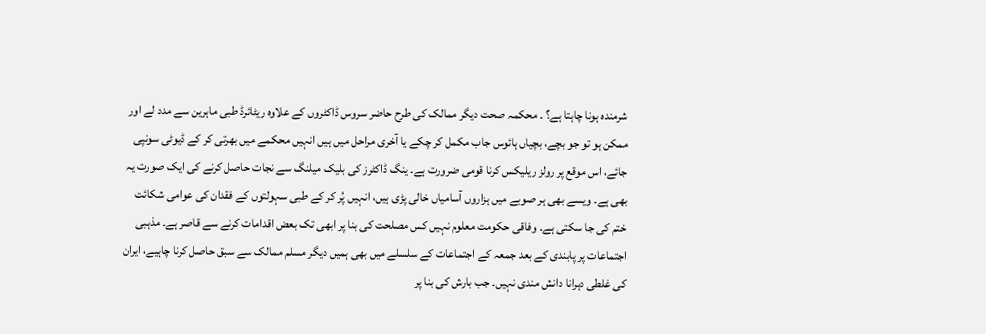شرمندہ ہونا چاہتا ہے؟ ۔ محکمہ صحت دیگر ممالک کی طرح حاضر سروس ڈاکٹروں کے علاوہ ریٹائرڈ طبی ماہرین سے مدد لے اور ممکن ہو تو جو بچے، بچیاں ہائوس جاب مکمل کر چکے یا آخری مراحل میں ہیں انہیں محکمے میں بھرتی کر کے ڈیوٹی سونپی جائے، اس موقع پر رولز ریلیکس کرنا قومی ضرورت ہے۔ ینگ ڈاکٹرز کی بلیک میلنگ سے نجات حاصل کرنے کی ایک صورت یہ بھی ہے۔ ویسے بھی ہر صوبے میں ہزاروں آسامیاں خالی پڑی ہیں، انہیں پُر کر کے طبی سہولتوں کے فقدان کی عوامی شکائت ختم کی جا سکتی ہے۔ وفاقی حکومت معلوم نہیں کس مصلحت کی بنا پر ابھی تک بعض اقدامات کرنے سے قاصر ہے۔ مذہبی اجتماعات پر پابندی کے بعد جمعہ کے اجتماعات کے سلسلے میں بھی ہمیں دیگر مسلم ممالک سے سبق حاصل کرنا چاہیے، ایران کی غلطی دہرانا دانش مندی نہیں۔ جب بارش کی بنا پر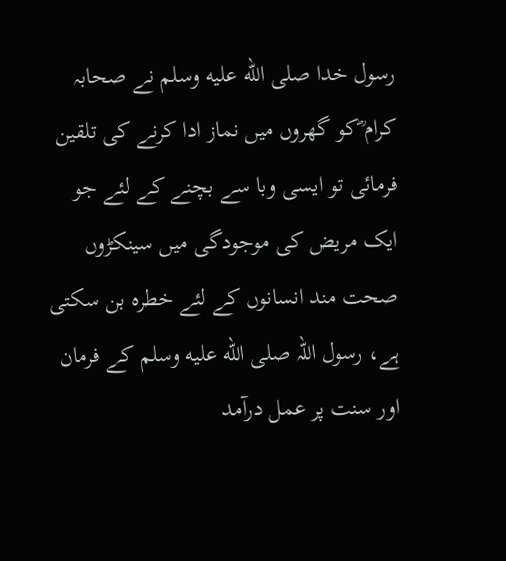رسول خدا صلى الله عليه وسلم نے صحابہ کرام ؓکو گھروں میں نماز ادا کرنے کی تلقین فرمائی تو ایسی وبا سے بچنے کے لئے جو ایک مریض کی موجودگی میں سینکڑوں صحت مند انسانوں کے لئے خطرہ بن سکتی ہے، رسول اللہ صلى الله عليه وسلم کے فرمان اور سنت پر عمل درآمد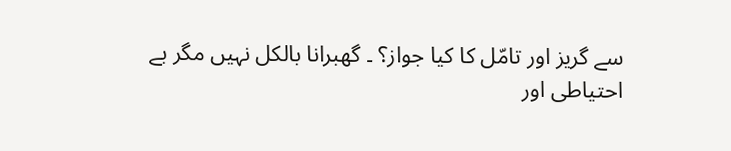سے گریز اور تامّل کا کیا جواز؟ ۔ گھبرانا بالکل نہیں مگر بے احتیاطی اور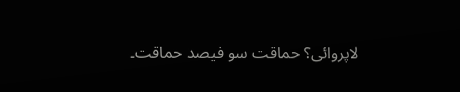لاپروائی؟ حماقت سو فیصد حماقت۔